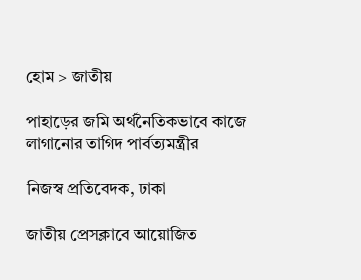হোম > জাতীয়

পাহাড়ের জমি অর্থনৈতিকভাবে কাজে লাগানোর তাগিদ পার্বত্যমন্ত্রীর

নিজস্ব প্রতিবেদক, ঢাকা

জাতীয় প্রেসক্লাবে আয়োজিত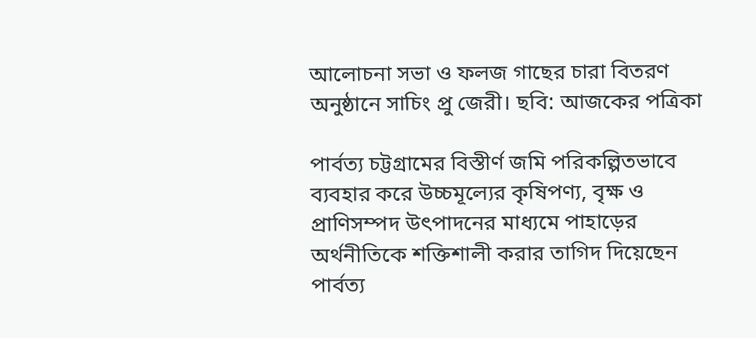আলোচনা সভা ও ফলজ গাছের চারা বিতরণ অনুষ্ঠানে সাচিং প্রু জেরী। ছবি: আজকের পত্রিকা

পার্বত্য চট্টগ্রামের বিস্তীর্ণ জমি পরিকল্পিতভাবে ব্যবহার করে উচ্চমূল্যের কৃষিপণ্য, বৃক্ষ ও প্রাণিসম্পদ উৎপাদনের মাধ্যমে পাহাড়ের অর্থনীতিকে শক্তিশালী করার তাগিদ দিয়েছেন পার্বত্য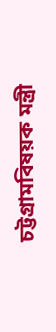চট্টগ্রামবিষয়ক মন্ত্রী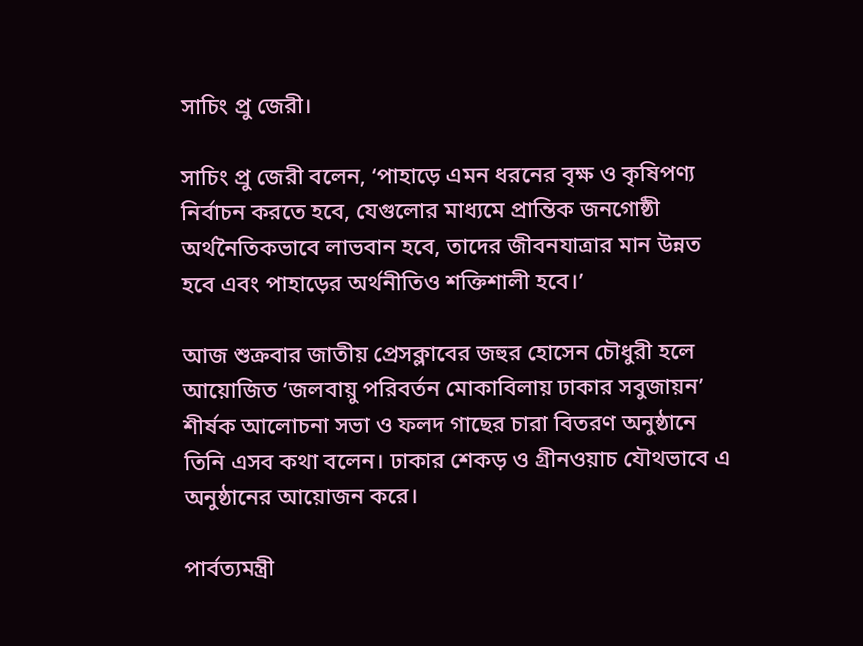সাচিং প্রু জেরী।

সাচিং প্রু জেরী বলেন, ‘পাহাড়ে এমন ধরনের বৃক্ষ ও কৃষিপণ্য নির্বাচন করতে হবে, যেগুলোর মাধ্যমে প্রান্তিক জনগোষ্ঠী অর্থনৈতিকভাবে লাভবান হবে, তাদের জীবনযাত্রার মান উন্নত হবে এবং পাহাড়ের অর্থনীতিও শক্তিশালী হবে।’

আজ শুক্রবার জাতীয় প্রেসক্লাবের জহুর হোসেন চৌধুরী হলে আয়োজিত ‘জলবায়ু পরিবর্তন মোকাবিলায় ঢাকার সবুজায়ন’ শীর্ষক আলোচনা সভা ও ফলদ গাছের চারা বিতরণ অনুষ্ঠানে তিনি এসব কথা বলেন। ঢাকার শেকড় ও গ্রীনওয়াচ যৌথভাবে এ অনুষ্ঠানের আয়োজন করে।

পার্বত্যমন্ত্রী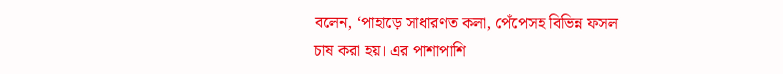বলেন, ‘পাহাড়ে সাধারণত কলা, পেঁপেসহ বিভিন্ন ফসল চাষ করা হয়। এর পাশাপাশি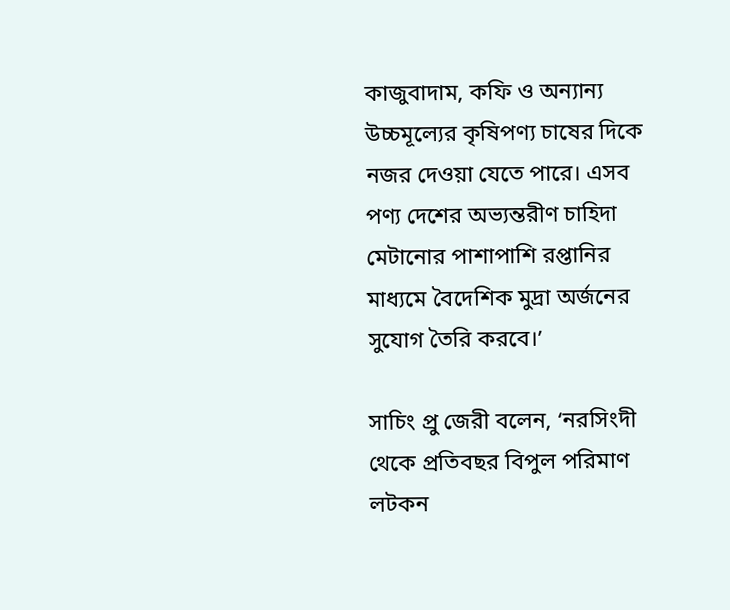কাজুবাদাম, কফি ও অন্যান্য উচ্চমূল্যের কৃষিপণ্য চাষের দিকে নজর দেওয়া যেতে পারে। এসব পণ্য দেশের অভ্যন্তরীণ চাহিদা মেটানোর পাশাপাশি রপ্তানির মাধ্যমে বৈদেশিক মুদ্রা অর্জনের সুযোগ তৈরি করবে।’

সাচিং প্রু জেরী বলেন, ‘নরসিংদী থেকে প্রতিবছর বিপুল পরিমাণ লটকন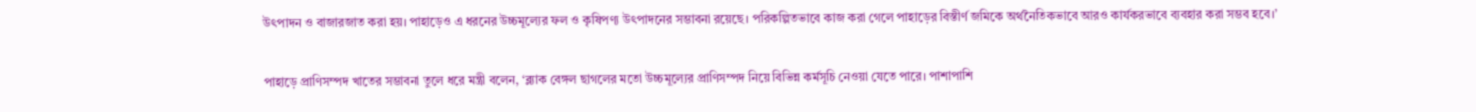উৎপাদন ও বাজারজাত করা হয়। পাহাড়েও এ ধরনের উচ্চমূল্যের ফল ও কৃষিপণ্য উৎপাদনের সম্ভাবনা রয়েছে। পরিকল্পিতভাবে কাজ করা গেলে পাহাড়ের বিস্তীর্ণ জমিকে অর্থনৈতিকভাবে আরও কার্যকরভাবে ব্যবহার করা সম্ভব হবে।’

পাহাড়ে প্রাণিসম্পদ খাতের সম্ভাবনা তুলে ধরে মন্ত্রী বলেন, ‘ব্ল্যাক বেঙ্গল ছাগলের মতো উচ্চমূল্যের প্রাণিসম্পদ নিয়ে বিভিন্ন কর্মসূচি নেওয়া যেতে পারে। পাশাপাশি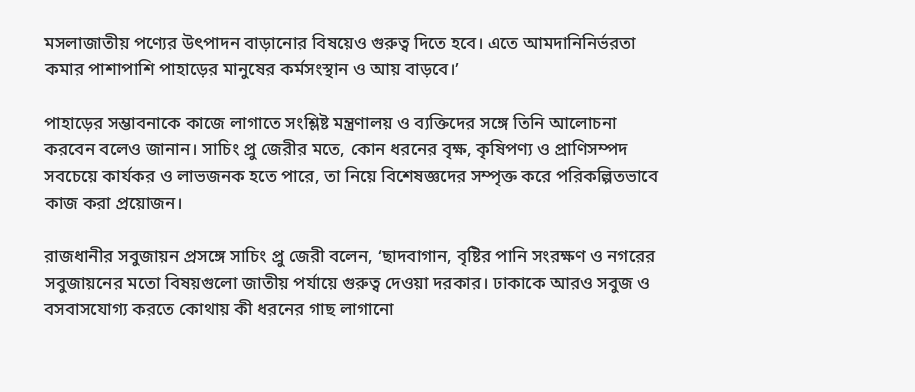মসলাজাতীয় পণ্যের উৎপাদন বাড়ানোর বিষয়েও গুরুত্ব দিতে হবে। এতে আমদানিনির্ভরতা কমার পাশাপাশি পাহাড়ের মানুষের কর্মসংস্থান ও আয় বাড়বে।’

পাহাড়ের সম্ভাবনাকে কাজে লাগাতে সংশ্লিষ্ট মন্ত্রণালয় ও ব্যক্তিদের সঙ্গে তিনি আলোচনা করবেন বলেও জানান। সাচিং প্রু জেরীর মতে, কোন ধরনের বৃক্ষ, কৃষিপণ্য ও প্রাণিসম্পদ সবচেয়ে কার্যকর ও লাভজনক হতে পারে, তা নিয়ে বিশেষজ্ঞদের সম্পৃক্ত করে পরিকল্পিতভাবে কাজ করা প্রয়োজন।

রাজধানীর সবুজায়ন প্রসঙ্গে সাচিং প্রু জেরী বলেন, ‘ছাদবাগান, বৃষ্টির পানি সংরক্ষণ ও নগরের সবুজায়নের মতো বিষয়গুলো জাতীয় পর্যায়ে গুরুত্ব দেওয়া দরকার। ঢাকাকে আরও সবুজ ও বসবাসযোগ্য করতে কোথায় কী ধরনের গাছ লাগানো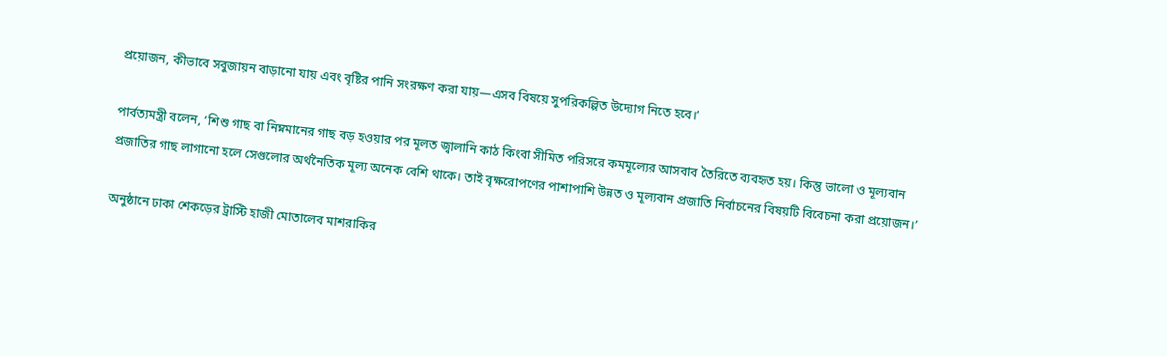প্রয়োজন, কীভাবে সবুজায়ন বাড়ানো যায় এবং বৃষ্টির পানি সংরক্ষণ করা যায়—এসব বিষয়ে সুপরিকল্পিত উদ্যোগ নিতে হবে।’

পার্বত্যমন্ত্রী বলেন, ‘শিশু গাছ বা নিম্নমানের গাছ বড় হওয়ার পর মূলত জ্বালানি কাঠ কিংবা সীমিত পরিসরে কমমূল্যের আসবাব তৈরিতে ব্যবহৃত হয়। কিন্তু ভালো ও মূল্যবান প্রজাতির গাছ লাগানো হলে সেগুলোর অর্থনৈতিক মূল্য অনেক বেশি থাকে। তাই বৃক্ষরোপণের পাশাপাশি উন্নত ও মূল্যবান প্রজাতি নির্বাচনের বিষয়টি বিবেচনা করা প্রয়োজন।’

অনুষ্ঠানে ঢাকা শেকড়ের ট্রাস্টি হাজী মোতালেব মাশরাকির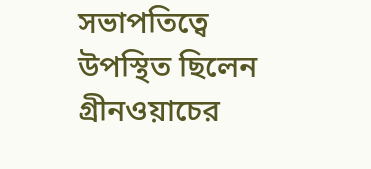সভাপতিত্বে উপস্থিত ছিলেন গ্রীনওয়াচের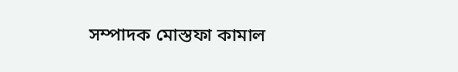সম্পাদক মোস্তফা কামাল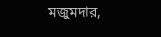মজুমদার,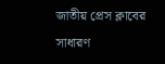জাতীয় প্রেস ক্লাবের সাধারণ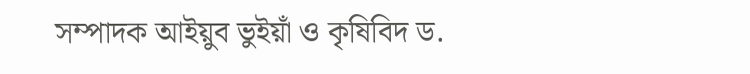সম্পাদক আইয়ুব ভুইয়াঁ ও কৃষিবিদ ড.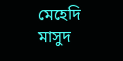মেহেদি মাসুদ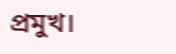প্রমুখ।